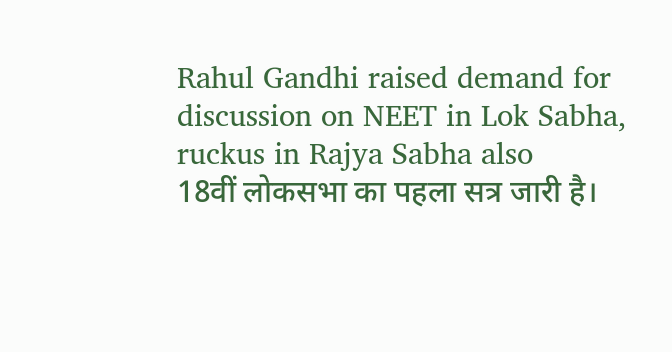Rahul Gandhi raised demand for discussion on NEET in Lok Sabha, ruckus in Rajya Sabha also
18वीं लोकसभा का पहला सत्र जारी है।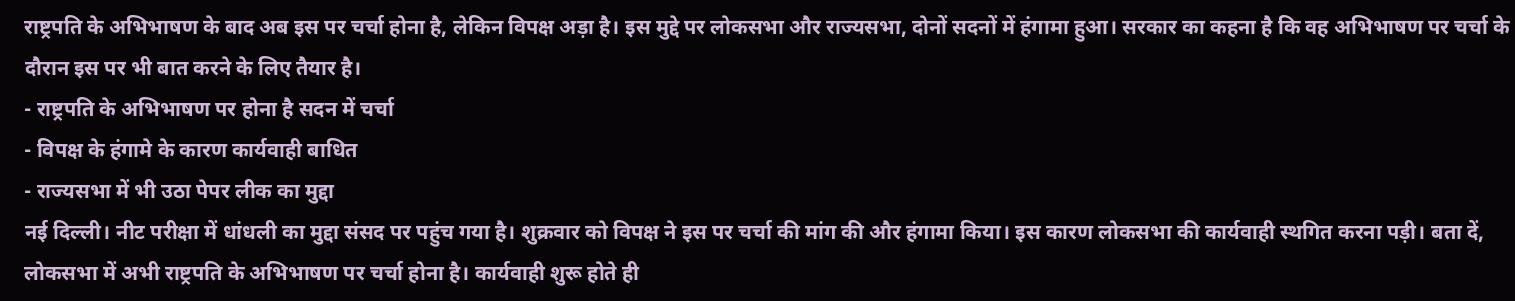राष्ट्रपति के अभिभाषण के बाद अब इस पर चर्चा होना है, लेकिन विपक्ष अड़ा है। इस मुद्दे पर लोकसभा और राज्यसभा, दोनों सदनों में हंगामा हुआ। सरकार का कहना है कि वह अभिभाषण पर चर्चा के दौरान इस पर भी बात करने के लिए तैयार है।
- राष्ट्रपति के अभिभाषण पर होना है सदन में चर्चा
- विपक्ष के हंगामे के कारण कार्यवाही बाधित
- राज्यसभा में भी उठा पेपर लीक का मुद्दा
नई दिल्ली। नीट परीक्षा में धांधली का मुद्दा संसद पर पहुंच गया है। शुक्रवार को विपक्ष ने इस पर चर्चा की मांग की और हंगामा किया। इस कारण लोकसभा की कार्यवाही स्थगित करना पड़ी। बता दें, लोकसभा में अभी राष्ट्रपति के अभिभाषण पर चर्चा होना है। कार्यवाही शुरू होते ही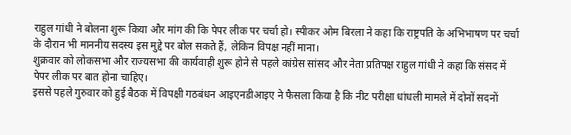राहुल गांधी ने बोलना शुरू किया और मांग की कि पेपर लीक पर चर्चा हो। स्पीकर ओम बिरला ने कहा कि राष्ट्रपति के अभिभाषण पर चर्चा के दौरान भी माननीय सदस्य इस मुद्दे पर बोल सकते हैं, लेकिन विपक्ष नहीं माना।
शुक्रवार को लोकसभा और राज्यसभा की कार्यवाही शुरू होने से पहले कांग्रेस सांसद और नेता प्रतिपक्ष राहुल गांधी ने कहा कि संसद में पेपर लीक पर बात होना चाहिए।
इससे पहले गुरुवार को हुई बैठक में विपक्षी गठबंधन आइएनडीआइए ने फैसला किया है कि नीट परीक्षा धांधली मामले में दोनों सदनों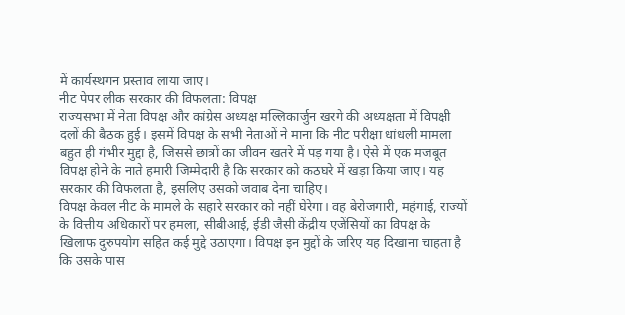में कार्यस्थगन प्रस्ताव लाया जाए।
नीट पेपर लीक सरकार की विफलता: विपक्ष
राज्यसभा में नेता विपक्ष और कांग्रेस अध्यक्ष मल्लिकार्जुन खरगे की अध्यक्षता में विपक्षी दलों की बैठक हुई। इसमें विपक्ष के सभी नेताओं ने माना कि नीट परीक्षा धांधली मामला बहुत ही गंभीर मुद्दा है, जिससे छात्रों का जीवन खतरे में पड़ गया है। ऐसे में एक मजबूत विपक्ष होने के नाते हमारी जिम्मेदारी है कि सरकार को कठघरे में खड़ा किया जाए। यह सरकार की विफलता है, इसलिए उसको जवाब देना चाहिए।
विपक्ष केवल नीट के मामले के सहारे सरकार को नहीं घेरेगा। वह बेरोजगारी, महंगाई, राज्यों के वित्तीय अधिकारों पर हमला, सीबीआई, ईडी जैसी केंद्रीय एजेंसियों का विपक्ष के खिलाफ दुरुपयोग सहित कई मुद्दे उठाएगा। विपक्ष इन मुद्दों के जरिए यह दिखाना चाहता है कि उसके पास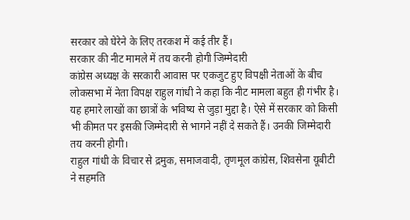सरकार को घेरेने के लिए तरकश में कई तीर हैं।
सरकार की नीट मामले में तय करनी होगी जिम्मेदारी
कांग्रेस अध्यक्ष के सरकारी आवास पर एकजुट हुए विपक्षी नेताओं के बीच लोकसभा में नेता विपक्ष राहुल गांधी ने कहा कि नीट मामला बहुत ही गंभीर है। यह हमारे लाखों का छात्रों के भविष्य से जुड़ा मुद्दा है। ऐसे में सरकार को किसी भी कीमत पर इसकी जिम्मेदारी से भागने नहीं दे सकते हैं। उनकी जिम्मेदारी तय करनी होगी।
राहुल गांधी के विचार से द्रमुक, समाजवादी, तृणमूल कांग्रेस, शिवसेना यूबीटी ने सहमति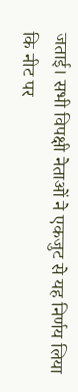जताई। सभी विपक्षी नेताओं ने एकजुट से यह निर्णय लिया कि नीट पर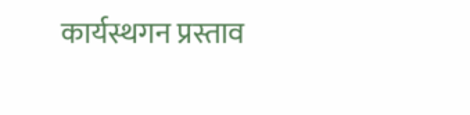कार्यस्थगन प्रस्ताव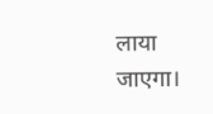लाया जाएगा।